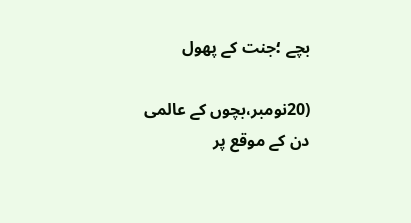بچے ؛جنت کے پھول

(20نومبر،بچوں کے عالمی دن کے موقع پر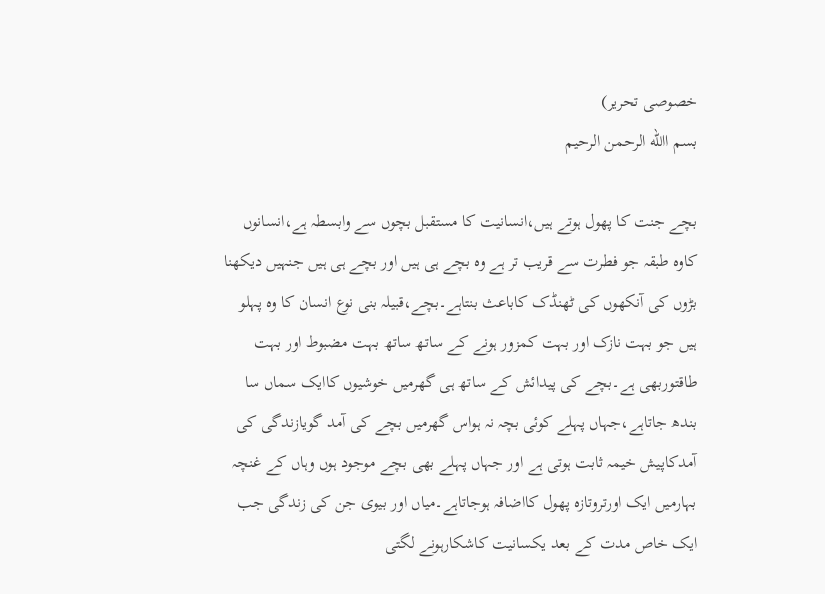خصوصی تحریر)
بسم االله الرحمن الرحیم

بچے جنت کا پھول ہوتے ہیں،انسانیت کا مستقبل بچوں سے وابسطہ ہے،انسانوں کاوہ طبقہ جو فطرت سے قریب تر ہے وہ بچے ہی ہیں اور بچے ہی ہیں جنہیں دیکھنا بڑوں کی آنکھوں کی ٹھنڈک کاباعث بنتاہے۔بچے،قبیلہ بنی نوع انسان کا وہ پہلو ہیں جو بہت نازک اور بہت کمزور ہونے کے ساتھ ساتھ بہت مضبوط اور بہت طاقتوربھی ہے۔بچے کی پیدائش کے ساتھ ہی گھرمیں خوشیوں کاایک سماں سا بندھ جاتاہے،جہاں پہلے کوئی بچہ نہ ہواس گھرمیں بچے کی آمد گویازندگی کی آمدکاپیش خیمہ ثابت ہوتی ہے اور جہاں پہلے بھی بچے موجود ہوں وہاں کے غنچہ بہارمیں ایک اورتروتازہ پھول کااضافہ ہوجاتاہے۔میاں اور بیوی جن کی زندگی جب ایک خاص مدت کے بعد یکسانیت کاشکارہونے لگتی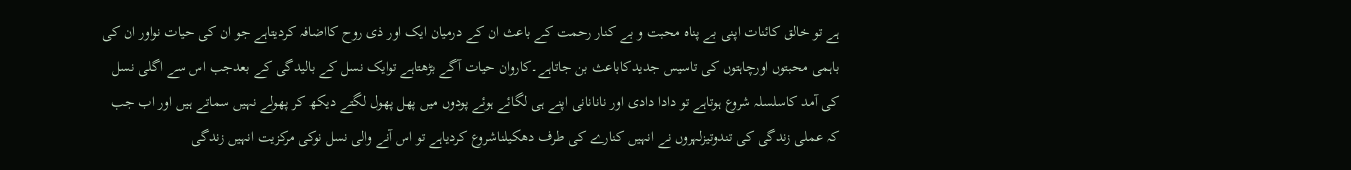ہے تو خالق کائنات اپنی بے پناہ محبت و بے کنار رحمت کے باعث ان کے درمیان ایک اور ذی روح کااضافہ کردیتاہے جو ان کی حیات نواور ان کی باہمی محبتوں اورچاہتوں کی تاسیس جدیدکاباعث بن جاتاہے۔کاروان حیات آگے بڑھتاہے توایک نسل کے بالیدگی کے بعدجب اس سے اگلی نسل کی آمد کاسلسلہ شروع ہوتاہے تو دادا دادی اور نانانانی اپنے ہی لگائے ہوئے پودوں میں پھل پھول لگتے دیکھ کر پھولے نہیں سماتے ہیں اور اب جب کہ عملی زندگی کی تندوتیزلہروں نے انہیں کنارے کی طرف دھکیلناشروع کردیاہے تو اس آنے والی نسل نوکی مرکزیت انہیں زندگی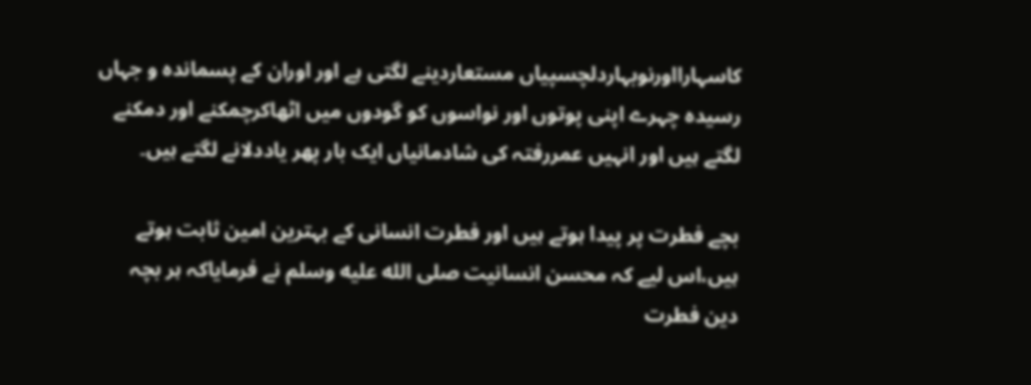کاسہارااورنوبہاردلچسپیاں مستعاردینے لگتی ہے اور اوران کے پسماندہ و جہاں رسیدہ چہرے اپنی پوتوں اور نواسوں کو گودوں میں اٹھاکرچمکنے اور دمکنے لگتے ہیں اور انہیں عمررفتہ کی شادمانیاں ایک بار پھر یاددلانے لگتے ہیں۔

بچے فطرت پر پیدا ہوتے ہیں اور فطرت انسانی کے بہترین امین ثابت ہوتے ہیں،اس لیے کہ محسن انسانیت صلى الله عليه وسلم نے فرمایاکہ ہر بچہ دین فطرت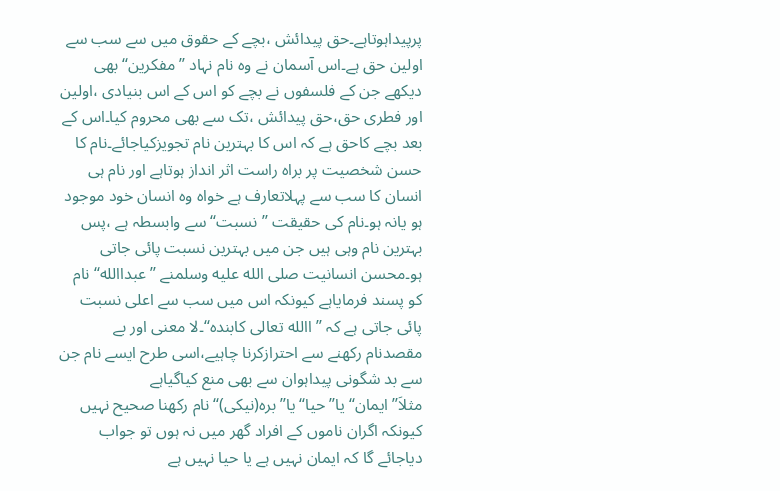پرپیداہوتاہے۔حق پیدائش ،بچے کے حقوق میں سے سب سے اولین حق ہے۔اس آسمان نے وہ نام نہاد ’’مفکرین‘‘بھی دیکھے جن کے فلسفوں نے بچے کو اس کے اس بنیادی ،اولین اور فطری حق،حق پیدائش ،تک سے بھی محروم کیا۔اس کے بعد بچے کاحق ہے کہ اس کا بہترین نام تجویزکیاجائے۔نام کا حسن شخصیت پر براہ راست اثر انداز ہوتاہے اور نام ہی انسان کا سب سے پہلاتعارف ہے خواہ وہ انسان خود موجود ہو یانہ ہو۔نام کی حقیقت ’’نسبت‘‘سے وابسطہ ہے ،پس بہترین نام وہی ہیں جن میں بہترین نسبت پائی جاتی ہو۔محسن انسانیت صلى الله عليه وسلمنے ’’عبداالله‘‘نام کو پسند فرمایاہے کیونکہ اس میں سب سے اعلی نسبت پائی جاتی ہے کہ ’’االله تعالی کابندہ‘‘۔لا معنی اور بے مقصدنام رکھنے سے احترازکرنا چاہیے،اسی طرح ایسے نام جن سے بد شگونی پیداہوان سے بھی منع کیاگیاہے مثلاَ’’ایمان‘‘یا’’حیا‘‘یا’’برہ(نیکی)‘‘نام رکھنا صحیح نہیں کیونکہ اگران ناموں کے افراد گھر میں نہ ہوں تو جواب دیاجائے گا کہ ایمان نہیں ہے یا حیا نہیں ہے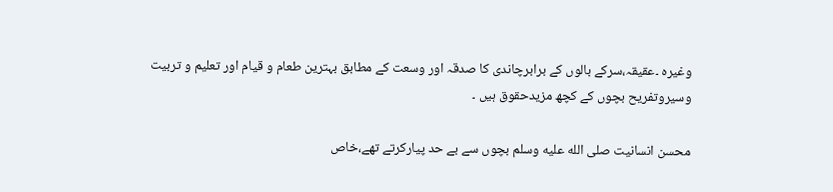وغیرہ ۔عقیقہ،سرکے بالوں کے برابرچاندی کا صدقہ اور وسعت کے مطابق بہترین طعام و قیام اور تعلیم و تربیت وسیروتفریح بچوں کے کچھ مزیدحقوق ہیں ۔

محسن انسانیت صلى الله عليه وسلم بچوں سے بے حد پیارکرتے تھے،خاص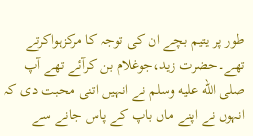طور پر یتیم بچے ان کی توجہ کا مرکزہواکرتے تھے۔حضرت زید،جوغلام بن کرآئے تھے آپ صلى الله عليه وسلم نے انہیں اتنی محبت دی کہ انہوں نے اپنے ماں باپ کے پاس جانے سے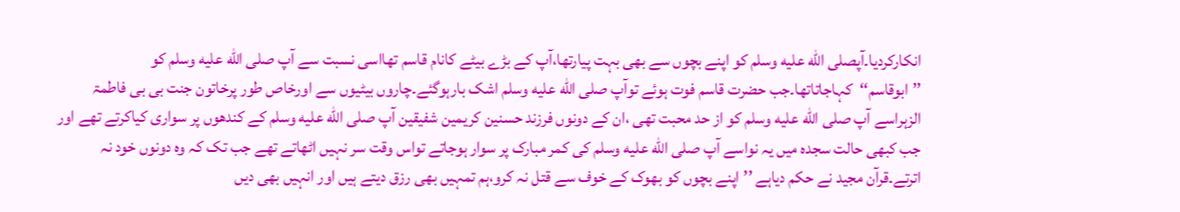انکارکردیا۔آپصلى الله عليه وسلم کو اپنے بچوں سے بھی بہت پیارتھا،آپ کے بڑے بیٹے کانام قاسم تھااسی نسبت سے آپ صلى الله عليه وسلم کو ’’ابوقاسم‘‘کہاجاتاتھا۔جب حضرت قاسم فوت ہوئے توآپ صلى الله عليه وسلم اشک بارہوگئے۔چاروں بیٹیوں سے اورخاص طور پرخاتون جنت بی بی فاطمۃ الزہراسے آپ صلى الله عليه وسلم کو از حد محبت تھی ،ان کے دونوں فرزند حسنین کریمین شفیقین آپ صلى الله عليه وسلم کے کندھوں پر سواری کیاکرتے تھے اور جب کبھی حالت سجدہ میں یہ نواسے آپ صلى الله عليه وسلم کی کمر مبارک پر سوار ہوجاتے تواس وقت سر نہیں اٹھاتے تھے جب تک کہ وہ دونوں خود نہ اترتے۔قرآن مجید نے حکم دیاہے ’’اپنے بچوں کو بھوک کے خوف سے قتل نہ کرو،ہم تمہیں بھی رزق دیتے ہیں اور انہیں بھی دیں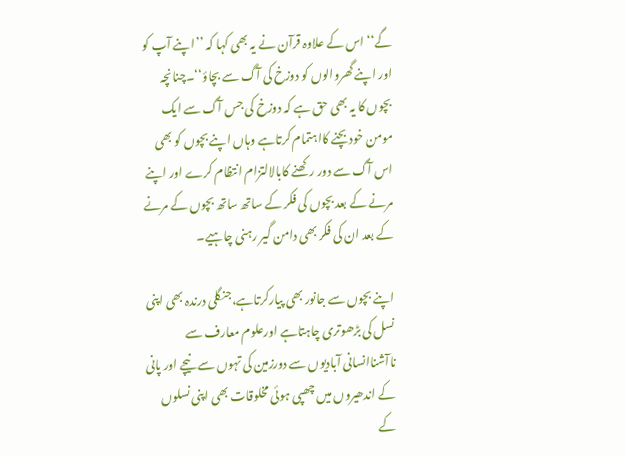گے‘‘ اس کے علاوہ قرآن نے یہ بھی کہا کہ ’’اپنے آپ کو اور اپنے گھروالوں کو دوزخ کی آگ سے بچاؤ‘‘۔چنانچہ بچوں کا یہ بھی حق ہے کہ دوزخ کی جس آگ سے ایک مومن خود بچنے کااہتمام کرتاہے وہاں اپنے بچوں کو بھی اس آگ سے دور رکھنے کابالالتزام انتظام کرے اور اپنے مرنے کے بعد بچوں کی فکر کے ساتھ ساتھ بچوں کے مرنے کے بعد ان کی فکر بھی دامن گیر رہنی چاہیے۔

اپنے بچوں سے جانور بھی پیارکرتاہے،جنگلی درندہ بھی اپنی نسل کی بڑھوتری چاہتاہے اورعلوم معارف سے ناآشناانسانی آبادیوں سے دورزمین کی تہوں سے نیچے اور پانی کے اندھیروں میں چھپی ہوئی مخلوقات بھی اپنی نسلوں کے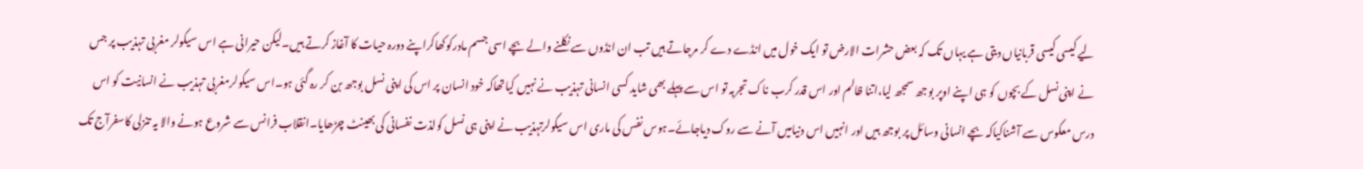لیے کیسی کیسی قربانیاں دیتی ہے یہاں تک کہ بعض حشرات الارض تو ایک خول میں انڈے دے کر مرجاتے ہیں تب ان انڈوں سے نکلنے والے بچے اسی جسم مادرکوکھاکراپنے دورہ حیات کا آغاز کرتے ہیں۔لیکن حیرانی ہے اس سیکولر مغربی تہذیب پر جس نے اپنی نسل کے بچوں کو ہی اپنے اوپر بوجھ سمجھ لیا،اتنا ظالم اور اس قدر کرب ناک تجربہ تو اس سے پہلے بھی شاید کسی انسانی تہذیب نے نہیں کیاتھاکہ خود انسان پر اس کی اپنی نسل بوجھ بن کر رہ گئی ہو۔اس سیکولرمغربی تہذیب نے انسانیت کو اس درس معکوس سے آشناکیاکہ بچے انسانی وسائل پر بوجھ ہیں اور انہیں اس دنیامیں آنے سے روک دیاجائے۔ہوس نفس کی ماری اس سیکولرتہذیب نے اپنی ہی نسل کولذت نفسانی کی بھینٹ چڑھایا۔انقلاب فرانس سے شروع ہونے والا یہ تنزلی کاسفرآج تک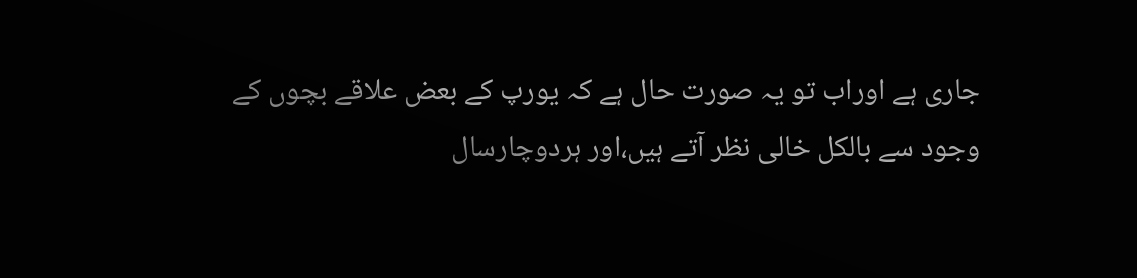جاری ہے اوراب تو یہ صورت حال ہے کہ یورپ کے بعض علاقے بچوں کے وجود سے بالکل خالی نظر آتے ہیں،اور ہردوچارسال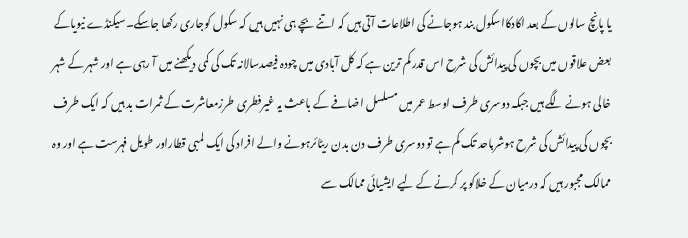یا پانچ سالوں کے بعد اکادکااسکول بند ہوجانے کی اطلاعات آتی ہیں کہ اتنے بچے ہی نہیں ہیں کہ سکول کوجاری رکھا جاسکے۔سیکنڈے نیویاکے بعض علاقوں میں بچوں کی پیدائش کی شرح اس قدر کم ترین ہے کہ کل آبادی میں چودہ فیصدسالانہ تک کی کمی دیکھنے میں آ رہی ہے اور شہر کے شہر خالی ہونے لگے ہیں جبکہ دوسری طرف اوسط عمر میں مسلسل اضافے کے باعث یہ غیرفطری طرزمعاشرت کے ثمرات بد ہیں کہ ایک طرف بچوں کی پیدائش کی شرح ہوشرباحد تک کم ہے تو دوسری طرف دن بدن ریٹائرہونے والے افراد کی ایک لمبی قطاراور طویل فہرست ہے اور وہ ممالک مجبور ہیں کہ درمیان کے خلاکو پر کرنے کے لیے ایشیائی ممالک سے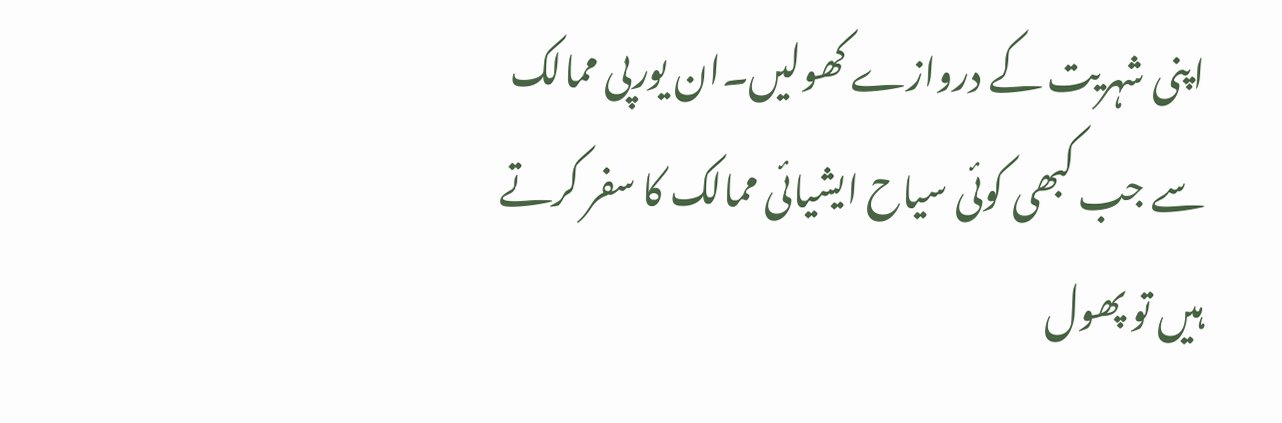اپنی شہریت کے دروازے کھولیں۔ان یورپی ممالک سے جب کبھی کوئی سیاح ایشیائی ممالک کا سفر کرتے ہیں تو پھول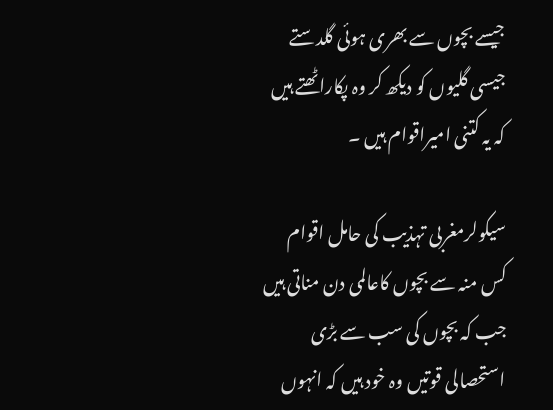جیسے بچوں سے بھری ہوئی گلدستے جیسی گلیوں کو دیکھ کر وہ پکاراٹھتے ہیں کہ یہ کتنی امیراقوام ہیں ۔

سیکولرمغربی تہذیب کی حامل اقوام کس منہ سے بچوں کاعالمی دن مناتی ہیں جب کہ بچوں کی سب سے بڑی استحصالی قوتیں وہ خود ہیں کہ انہوں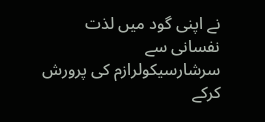نے اپنی گود میں لذت نفسانی سے سرشارسیکولرازم کی پرورش کرکے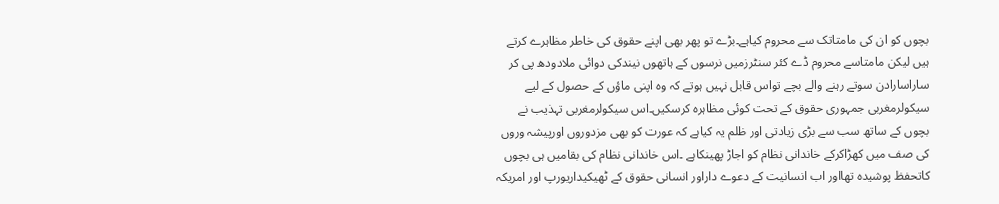بچوں کو ان کی مامتاتک سے محروم کیاہے۔بڑے تو پھر بھی اپنے حقوق کی خاطر مظاہرے کرتے ہیں لیکن مامتاسے محروم ڈے کئر سنٹرزمیں نرسوں کے ہاتھوں نیندکی دوائی ملادودھ پی کر ساراسارادن سوتے رہنے والے بچے تواس قابل نہیں ہوتے کہ وہ اپنی ماؤں کے حصول کے لیے سیکولرمغربی جمہوری حقوق کے تحت کوئی مظاہرہ کرسکیں۔اس سیکولرمغربی تہذیب نے بچوں کے ساتھ سب سے بڑی زیادتی اور ظلم یہ کیاہے کہ عورت کو بھی مزدوروں اورپیشہ وروں کی صف میں کھڑاکرکے خاندانی نظام کو اجاڑ پھینکاہے ۔اس خاندانی نظام کی بقامیں ہی بچوں کاتحفظ پوشیدہ تھااور اب انسانیت کے دعوے داراور انسانی حقوق کے ٹھیکیداریورپ اور امریکہ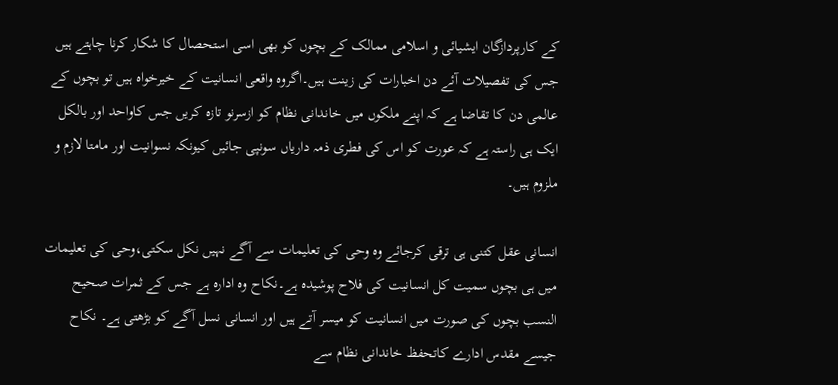کے کارپردازگان ایشیائی و اسلامی ممالک کے بچوں کو بھی اسی استحصال کا شکار کرنا چاہتے ہیں جس کی تفصیلات آئے دن اخبارات کی زینت ہیں۔اگروہ واقعی انسانیت کے خیرخواہ ہیں تو بچوں کے عالمی دن کا تقاضا ہے کہ اپنے ملکوں میں خاندانی نظام کو ازسرنو تازہ کریں جس کاواحد اور بالکل ایک ہی راستہ ہے کہ عورت کو اس کی فطری ذمہ داریاں سونپی جائیں کیونکہ نسوانیت اور مامتا لازم و ملزوم ہیں۔

انسانی عقل کتنی ہی ترقی کرجائے وہ وحی کی تعلیمات سے آگے نہیں نکل سکتی،وحی کی تعلیمات میں ہی بچوں سمیت کل انسانیت کی فلاح پوشیدہ ہے۔نکاح وہ ادارہ ہے جس کے ثمرات صحیح النسب بچوں کی صورت میں انسانیت کو میسر آتے ہیں اور انسانی نسل آگے کو بڑھتی ہے۔ نکاح جیسے مقدس ادارے کاتحفظ خاندانی نظام سے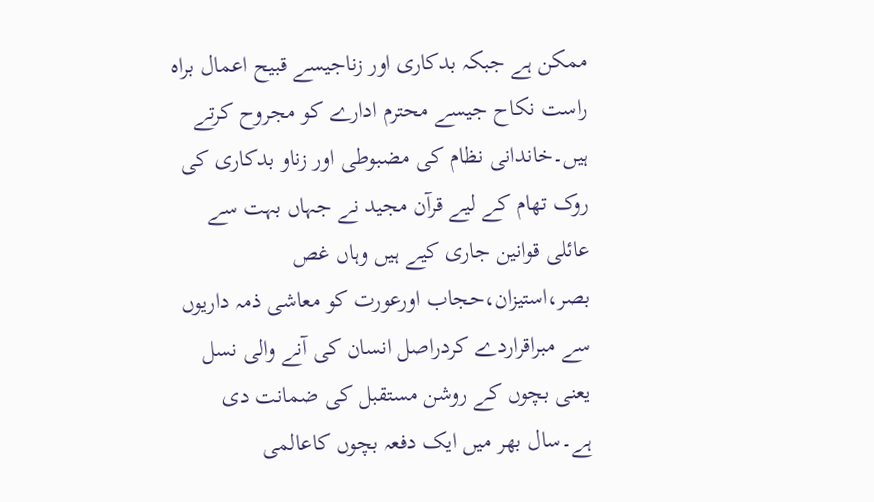ممکن ہے جبکہ بدکاری اور زناجیسے قبیح اعمال براہ راست نکاح جیسے محترم ادارے کو مجروح کرتے ہیں۔خاندانی نظام کی مضبوطی اور زناو بدکاری کی روک تھام کے لیے قرآن مجید نے جہاں بہت سے عائلی قوانین جاری کیے ہیں وہاں غص بصر،استیزان،حجاب اورعورت کو معاشی ذمہ داریوں سے مبراقراردے کردراصل انسان کی آنے والی نسل یعنی بچوں کے روشن مستقبل کی ضمانت دی ہے۔سال بھر میں ایک دفعہ بچوں کاعالمی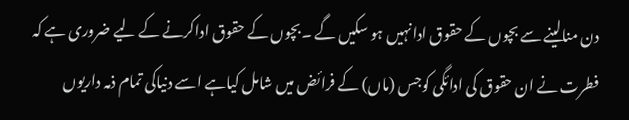دن منالینے سے بچوں کے حقوق ادانہیں ہو سکیں گے ۔بچوں کے حقوق اداکرنے کے لیے ضروری ہے کہ فطرت نے ان حقوق کی ادائگی کوجس (ماں) کے فرائض میں شامل کیاہے اسے دنیاکی تمام ذمہ داریوں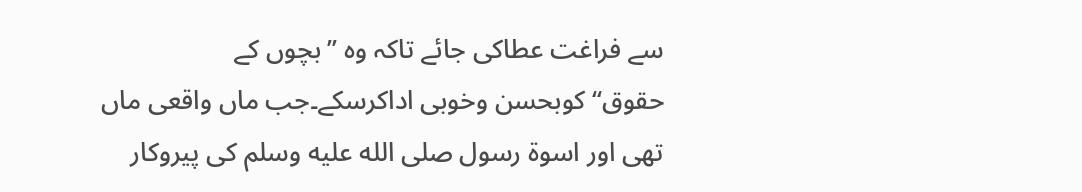سے فراغت عطاکی جائے تاکہ وہ ’’بچوں کے حقوق‘‘کوبحسن وخوبی اداکرسکے۔جب ماں واقعی ماں تھی اور اسوۃ رسول صلى الله عليه وسلم کی پیروکار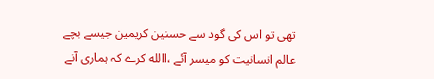تھی تو اس کی گود سے حسنین کریمین جیسے بچے عالم انسانیت کو میسر آئے ،االله کرے کہ ہماری آنے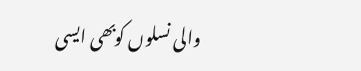والی نسلوں کوبھی ایسی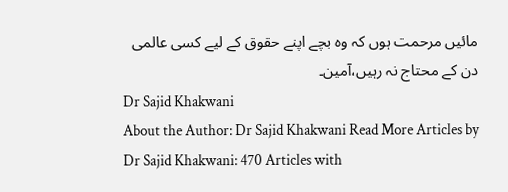مائیں مرحمت ہوں کہ وہ بچے اپنے حقوق کے لیے کسی عالمی دن کے محتاج نہ رہیں،آمین۔
Dr Sajid Khakwani
About the Author: Dr Sajid Khakwani Read More Articles by Dr Sajid Khakwani: 470 Articles with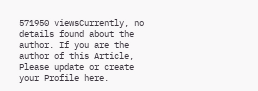571950 viewsCurrently, no details found about the author. If you are the author of this Article, Please update or create your Profile here.